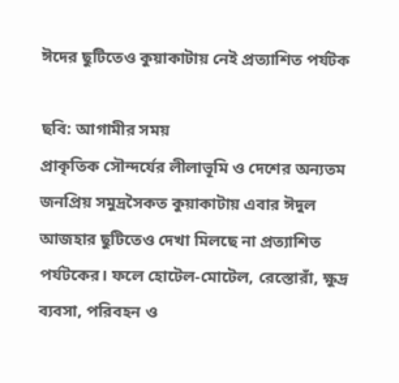ঈদের ছুটিতেও কুয়াকাটায় নেই প্রত্যাশিত পর্যটক

ছবি: আগামীর সময়
প্রাকৃতিক সৌন্দর্যের লীলাভূমি ও দেশের অন্যতম জনপ্রিয় সমুদ্রসৈকত কুয়াকাটায় এবার ঈদুল আজহার ছুটিতেও দেখা মিলছে না প্রত্যাশিত পর্যটকের। ফলে হোটেল-মোটেল, রেস্তোরাঁ, ক্ষুদ্র ব্যবসা, পরিবহন ও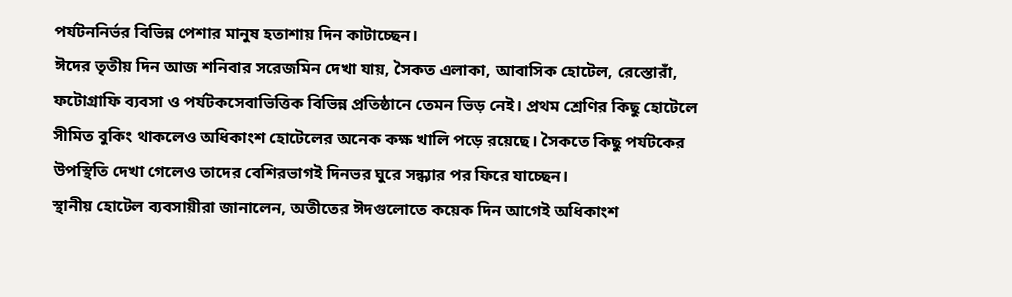পর্যটননির্ভর বিভিন্ন পেশার মানুষ হতাশায় দিন কাটাচ্ছেন।
ঈদের তৃতীয় দিন আজ শনিবার সরেজমিন দেখা যায়, সৈকত এলাকা, আবাসিক হোটেল, রেস্তোরাঁ, ফটোগ্রাফি ব্যবসা ও পর্যটকসেবাভিত্তিক বিভিন্ন প্রতিষ্ঠানে তেমন ভিড় নেই। প্রথম শ্রেণির কিছু হোটেলে সীমিত বুকিং থাকলেও অধিকাংশ হোটেলের অনেক কক্ষ খালি পড়ে রয়েছে। সৈকতে কিছু পর্যটকের উপস্থিতি দেখা গেলেও তাদের বেশিরভাগই দিনভর ঘুরে সন্ধ্যার পর ফিরে যাচ্ছেন।
স্থানীয় হোটেল ব্যবসায়ীরা জানালেন, অতীতের ঈদগুলোতে কয়েক দিন আগেই অধিকাংশ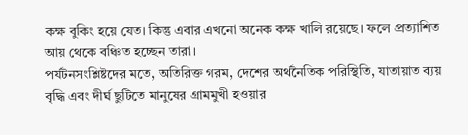কক্ষ বুকিং হয়ে যেত। কিন্তু এবার এখনো অনেক কক্ষ খালি রয়েছে। ফলে প্রত্যাশিত আয় থেকে বঞ্চিত হচ্ছেন তারা।
পর্যটনসংশ্লিষ্টদের মতে, অতিরিক্ত গরম, দেশের অর্থনৈতিক পরিস্থিতি, যাতায়াত ব্যয় বৃদ্ধি এবং দীর্ঘ ছুটিতে মানুষের গ্রামমুখী হওয়ার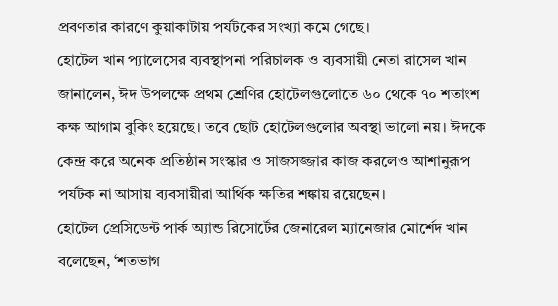প্রবণতার কারণে কুয়াকাটায় পর্যটকের সংখ্যা কমে গেছে।
হোটেল খান প্যালেসের ব্যবস্থাপনা পরিচালক ও ব্যবসায়ী নেতা রাসেল খান জানালেন, ঈদ উপলক্ষে প্রথম শ্রেণির হোটেলগুলোতে ৬০ থেকে ৭০ শতাংশ কক্ষ আগাম বুকিং হয়েছে। তবে ছোট হোটেলগুলোর অবস্থা ভালো নয়। ঈদকে কেন্দ্র করে অনেক প্রতিষ্ঠান সংস্কার ও সাজসজ্জার কাজ করলেও আশানুরূপ পর্যটক না আসায় ব্যবসায়ীরা আর্থিক ক্ষতির শঙ্কায় রয়েছেন।
হোটেল প্রেসিডেন্ট পার্ক অ্যান্ড রিসোর্টের জেনারেল ম্যানেজার মোর্শেদ খান বলেছেন, ‘শতভাগ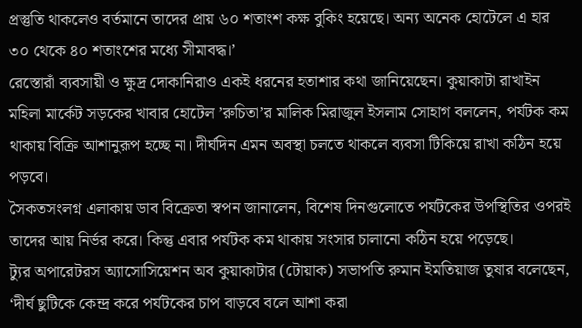প্রস্তুতি থাকলেও বর্তমানে তাদের প্রায় ৬০ শতাংশ কক্ষ বুকিং হয়েছে। অন্য অনেক হোটেলে এ হার ৩০ থেকে ৪০ শতাংশের মধ্যে সীমাবদ্ধ।’
রেস্তোরাঁ ব্যবসায়ী ও ক্ষুদ্র দোকানিরাও একই ধরনের হতাশার কথা জানিয়েছেন। কুয়াকাটা রাখাইন মহিলা মার্কেট সড়কের খাবার হোটেল ’রুচিতা’র মালিক মিরাজুল ইসলাম সোহাগ বললেন, পর্যটক কম থাকায় বিক্রি আশানুরূপ হচ্ছে না। দীর্ঘদিন এমন অবস্থা চলতে থাকলে ব্যবসা টিকিয়ে রাখা কঠিন হয়ে পড়বে।
সৈকতসংলগ্ন এলাকায় ডাব বিক্রেতা স্বপন জানালেন, বিশেষ দিনগুলোতে পর্যটকের উপস্থিতির ওপরই তাদের আয় নির্ভর করে। কিন্তু এবার পর্যটক কম থাকায় সংসার চালানো কঠিন হয়ে পড়েছে।
ট্যুর অপারেটরস অ্যাসোসিয়েশন অব কুয়াকাটার (টোয়াক) সভাপতি রুমান ইমতিয়াজ তুষার বলেছেন, ‘দীর্ঘ ছুটিকে কেন্দ্র করে পর্যটকের চাপ বাড়বে বলে আশা করা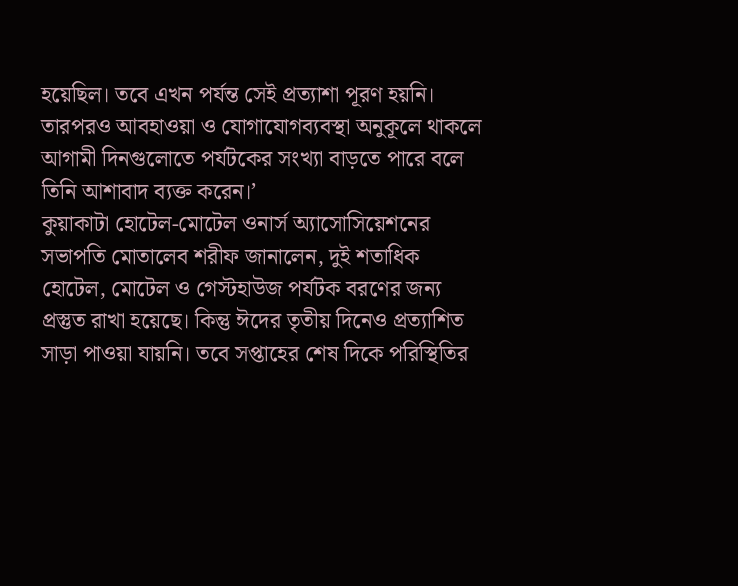হয়েছিল। তবে এখন পর্যন্ত সেই প্রত্যাশা পূরণ হয়নি। তারপরও আবহাওয়া ও যোগাযোগব্যবস্থা অনুকূলে থাকলে আগামী দিনগুলোতে পর্যটকের সংখ্যা বাড়তে পারে বলে তিনি আশাবাদ ব্যক্ত করেন।’
কুয়াকাটা হোটেল-মোটেল ওনার্স অ্যাসোসিয়েশনের সভাপতি মোতালেব শরীফ জানালেন, দুই শতাধিক হোটেল, মোটেল ও গেস্টহাউজ পর্যটক বরণের জন্য প্রস্তুত রাখা হয়েছে। কিন্তু ঈদের তৃতীয় দিনেও প্রত্যাশিত সাড়া পাওয়া যায়নি। তবে সপ্তাহের শেষ দিকে পরিস্থিতির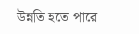উন্নতি হতে পারে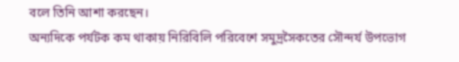বলে তিনি আশা করছেন।
অন্যদিকে পর্যটক কম থাকায় নিরিবিলি পরিবেশে সমুদ্রসৈকতের সৌন্দর্য উপভোগ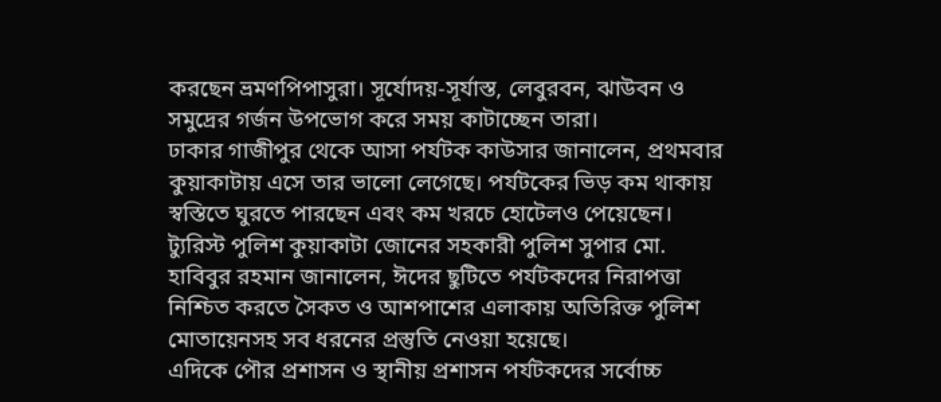করছেন ভ্রমণপিপাসুরা। সূর্যোদয়-সূর্যাস্ত, লেবুরবন, ঝাউবন ও সমুদ্রের গর্জন উপভোগ করে সময় কাটাচ্ছেন তারা।
ঢাকার গাজীপুর থেকে আসা পর্যটক কাউসার জানালেন, প্রথমবার কুয়াকাটায় এসে তার ভালো লেগেছে। পর্যটকের ভিড় কম থাকায় স্বস্তিতে ঘুরতে পারছেন এবং কম খরচে হোটেলও পেয়েছেন।
ট্যুরিস্ট পুলিশ কুয়াকাটা জোনের সহকারী পুলিশ সুপার মো. হাবিবুর রহমান জানালেন, ঈদের ছুটিতে পর্যটকদের নিরাপত্তা নিশ্চিত করতে সৈকত ও আশপাশের এলাকায় অতিরিক্ত পুলিশ মোতায়েনসহ সব ধরনের প্রস্তুতি নেওয়া হয়েছে।
এদিকে পৌর প্রশাসন ও স্থানীয় প্রশাসন পর্যটকদের সর্বোচ্চ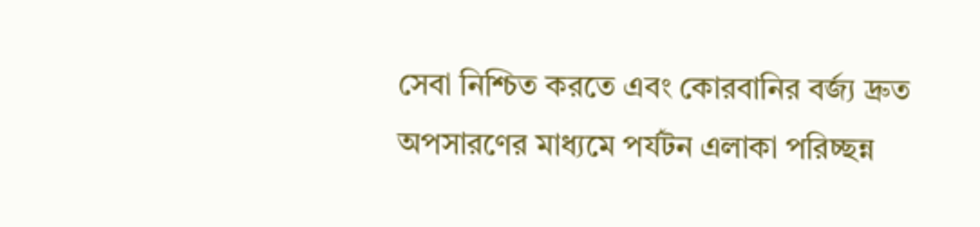সেবা নিশ্চিত করতে এবং কোরবানির বর্জ্য দ্রুত অপসারণের মাধ্যমে পর্যটন এলাকা পরিচ্ছন্ন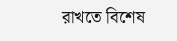রাখতে বিশেষ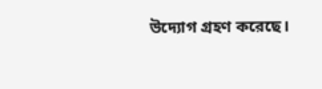উদ্যোগ গ্রহণ করেছে।